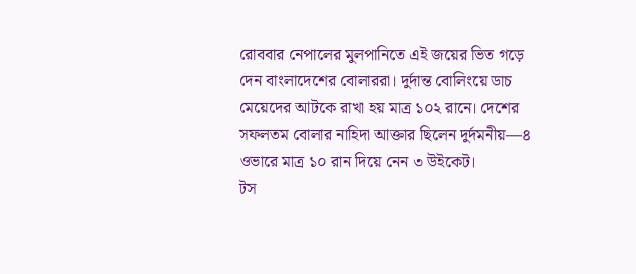রোববার নেপালের মুলপানিতে এই জয়ের ভিত গড়ে দেন বাংলাদেশের বোলাররা। দুর্দান্ত বোলিংয়ে ডাচ মেয়েদের আটকে রাখা হয় মাত্র ১০২ রানে। দেশের সফলতম বোলার নাহিদা আক্তার ছিলেন দুর্দমনীয়—৪ ওভারে মাত্র ১০ রান দিয়ে নেন ৩ উইকেট।
টস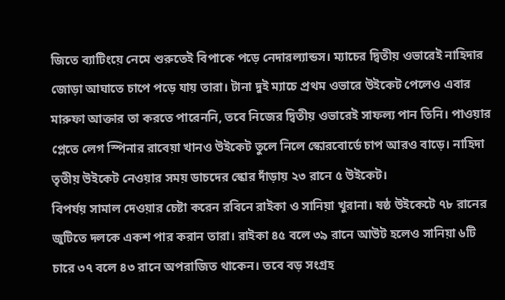জিতে ব্যাটিংয়ে নেমে শুরুতেই বিপাকে পড়ে নেদারল্যান্ডস। ম্যাচের দ্বিতীয় ওভারেই নাহিদার জোড়া আঘাতে চাপে পড়ে যায় তারা। টানা দুই ম্যাচে প্রথম ওভারে উইকেট পেলেও এবার মারুফা আক্তার তা করতে পারেননি, তবে নিজের দ্বিতীয় ওভারেই সাফল্য পান তিনি। পাওয়ার প্লেতে লেগ স্পিনার রাবেয়া খানও উইকেট তুলে নিলে স্কোরবোর্ডে চাপ আরও বাড়ে। নাহিদা তৃতীয় উইকেট নেওয়ার সময় ডাচদের স্কোর দাঁড়ায় ২৩ রানে ৫ উইকেট।
বিপর্যয় সামাল দেওয়ার চেষ্টা করেন রবিনে রাইকা ও সানিয়া খুরানা। ষষ্ঠ উইকেটে ৭৮ রানের জুটিতে দলকে একশ পার করান তারা। রাইকা ৪৫ বলে ৩৯ রানে আউট হলেও সানিয়া ৬টি চারে ৩৭ বলে ৪৩ রানে অপরাজিত থাকেন। তবে বড় সংগ্রহ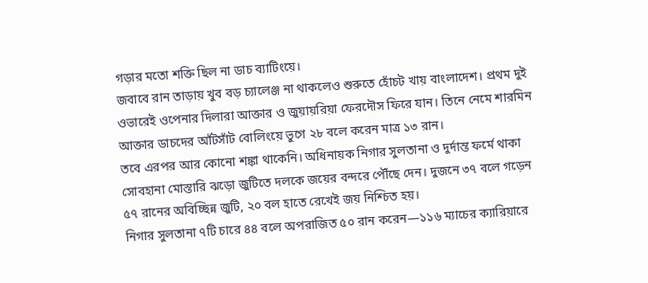গড়ার মতো শক্তি ছিল না ডাচ ব্যাটিংয়ে।
জবাবে রান তাড়ায় খুব বড় চ্যালেঞ্জ না থাকলেও শুরুতে হোঁচট খায় বাংলাদেশ। প্রথম দুই ওভারেই ওপেনার দিলারা আক্তার ও জুয়ায়রিয়া ফেরদৌস ফিরে যান। তিনে নেমে শারমিন আক্তার ডাচদের আঁটসাঁট বোলিংয়ে ভুগে ২৮ বলে করেন মাত্র ১৩ রান।
তবে এরপর আর কোনো শঙ্কা থাকেনি। অধিনায়ক নিগার সুলতানা ও দুর্দান্ত ফর্মে থাকা সোবহানা মোস্তারি ঝড়ো জুটিতে দলকে জয়ের বন্দরে পৌঁছে দেন। দুজনে ৩৭ বলে গড়েন ৫৭ রানের অবিচ্ছিন্ন জুটি, ২০ বল হাতে রেখেই জয় নিশ্চিত হয়।
নিগার সুলতানা ৭টি চারে ৪৪ বলে অপরাজিত ৫০ রান করেন—১১৬ ম্যাচের ক্যারিয়ারে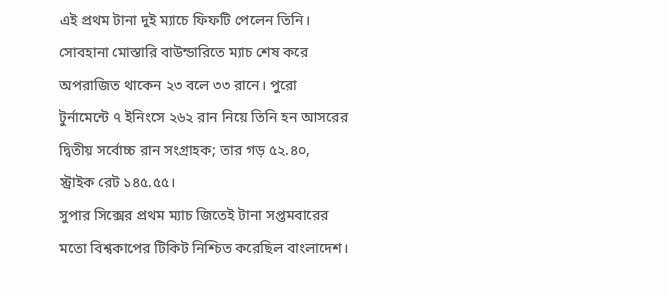এই প্রথম টানা দুই ম্যাচে ফিফটি পেলেন তিনি। সোবহানা মোস্তারি বাউন্ডারিতে ম্যাচ শেষ করে অপরাজিত থাকেন ২৩ বলে ৩৩ রানে। পুরো টুর্নামেন্টে ৭ ইনিংসে ২৬২ রান নিয়ে তিনি হন আসরের দ্বিতীয় সর্বোচ্চ রান সংগ্রাহক; তার গড় ৫২.৪০, স্ট্রাইক রেট ১৪৫.৫৫।
সুপার সিক্সের প্রথম ম্যাচ জিতেই টানা সপ্তমবারের মতো বিশ্বকাপের টিকিট নিশ্চিত করেছিল বাংলাদেশ।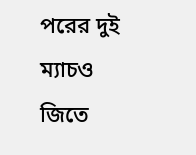পরের দুই ম্যাচও জিতে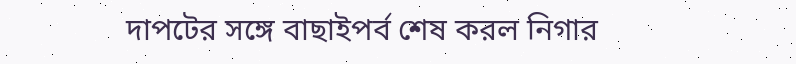দাপটের সঙ্গে বাছাইপর্ব শেষ করল নিগার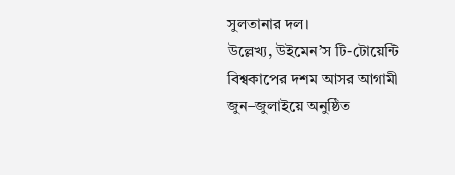সুলতানার দল।
উল্লেখ্য, উইমেন’স টি-টোয়েন্টি বিশ্বকাপের দশম আসর আগামী জুন–জুলাইয়ে অনুষ্ঠিত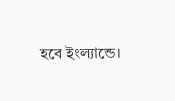হবে ইংল্যান্ডে।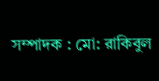সম্পাদক : মো: রাকিবুল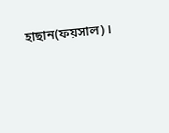হাছান(ফয়সাল)।